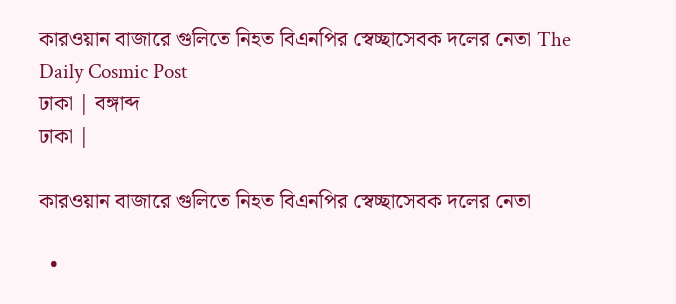কারওয়ান বাজারে গুলিতে নিহত বিএনপির স্বেচ্ছাসেবক দলের নেতা The Daily Cosmic Post
ঢাকা | বঙ্গাব্দ
ঢাকা |

কারওয়ান বাজারে গুলিতে নিহত বিএনপির স্বেচ্ছাসেবক দলের নেতা

  •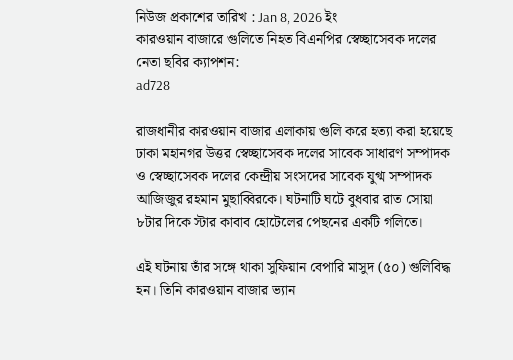নিউজ প্রকাশের তারিখ : Jan 8, 2026 ইং
কারওয়ান বাজারে গুলিতে নিহত বিএনপির স্বেচ্ছাসেবক দলের নেতা ছবির ক্যাপশন:
ad728

রাজধানীর কারওয়ান বাজার এলাকায় গুলি করে হত্যা করা হয়েছে ঢাকা মহানগর উত্তর স্বেচ্ছাসেবক দলের সাবেক সাধারণ সম্পাদক ও স্বেচ্ছাসেবক দলের কেন্দ্রীয় সংসদের সাবেক যুগ্ম সম্পাদক আজিজুর রহমান মুছাব্বিরকে। ঘটনাটি ঘটে বুধবার রাত সোয়া ৮টার দিকে স্টার কাবাব হোটেলের পেছনের একটি গলিতে।

এই ঘটনায় তাঁর সঙ্গে থাকা সুফিয়ান বেপারি মাসুদ (৫০) গুলিবিদ্ধ হন। তিনি কারওয়ান বাজার ভ্যান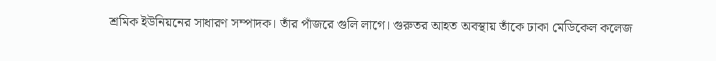শ্রমিক ইউনিয়নের সাধারণ সম্পাদক। তাঁর পাঁজরে গুলি লাগে। গুরুতর আহত অবস্থায় তাঁকে ঢাকা মেডিকেল কলেজ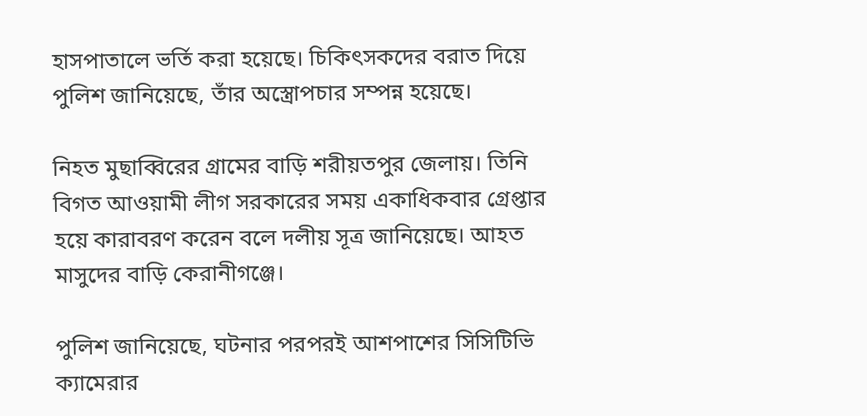হাসপাতালে ভর্তি করা হয়েছে। চিকিৎসকদের বরাত দিয়ে পুলিশ জানিয়েছে, তাঁর অস্ত্রোপচার সম্পন্ন হয়েছে।

নিহত মুছাব্বিরের গ্রামের বাড়ি শরীয়তপুর জেলায়। তিনি বিগত আওয়ামী লীগ সরকারের সময় একাধিকবার গ্রেপ্তার হয়ে কারাবরণ করেন বলে দলীয় সূত্র জানিয়েছে। আহত মাসুদের বাড়ি কেরানীগঞ্জে।

পুলিশ জানিয়েছে, ঘটনার পরপরই আশপাশের সিসিটিভি ক্যামেরার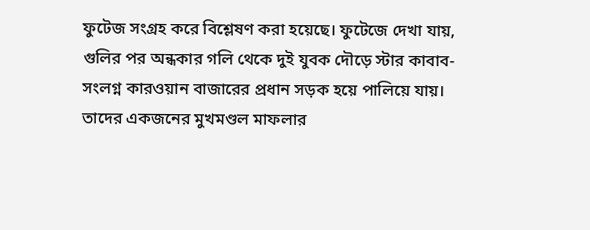ফুটেজ সংগ্রহ করে বিশ্লেষণ করা হয়েছে। ফুটেজে দেখা যায়, গুলির পর অন্ধকার গলি থেকে দুই যুবক দৌড়ে স্টার কাবাব-সংলগ্ন কারওয়ান বাজারের প্রধান সড়ক হয়ে পালিয়ে যায়। তাদের একজনের মুখমণ্ডল মাফলার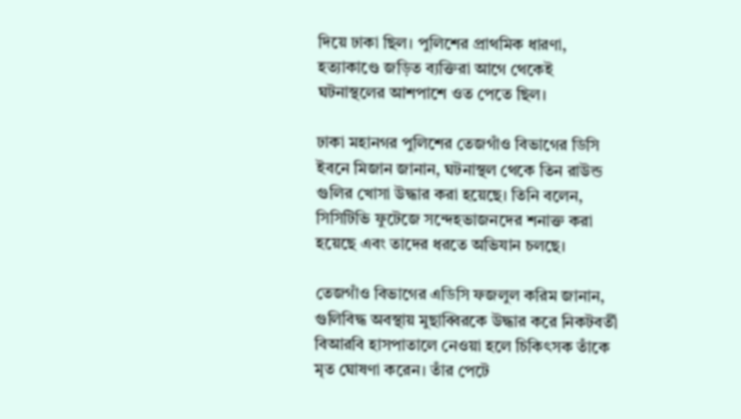দিয়ে ঢাকা ছিল। পুলিশের প্রাথমিক ধারণা, হত্যাকাণ্ডে জড়িত ব্যক্তিরা আগে থেকেই ঘটনাস্থলের আশপাশে ওত পেতে ছিল।

ঢাকা মহানগর পুলিশের তেজগাঁও বিভাগের ডিসি ইবনে মিজান জানান, ঘটনাস্থল থেকে তিন রাউন্ড গুলির খোসা উদ্ধার করা হয়েছে। তিনি বলেন, সিসিটিভি ফুটেজে সন্দেহভাজনদের শনাক্ত করা হয়েছে এবং তাদের ধরতে অভিযান চলছে।

তেজগাঁও বিভাগের এডিসি ফজলুল করিম জানান, গুলিবিদ্ধ অবস্থায় মুছাব্বিরকে উদ্ধার করে নিকটবর্তী বিআরবি হাসপাতালে নেওয়া হলে চিকিৎসক তাঁকে মৃত ঘোষণা করেন। তাঁর পেটে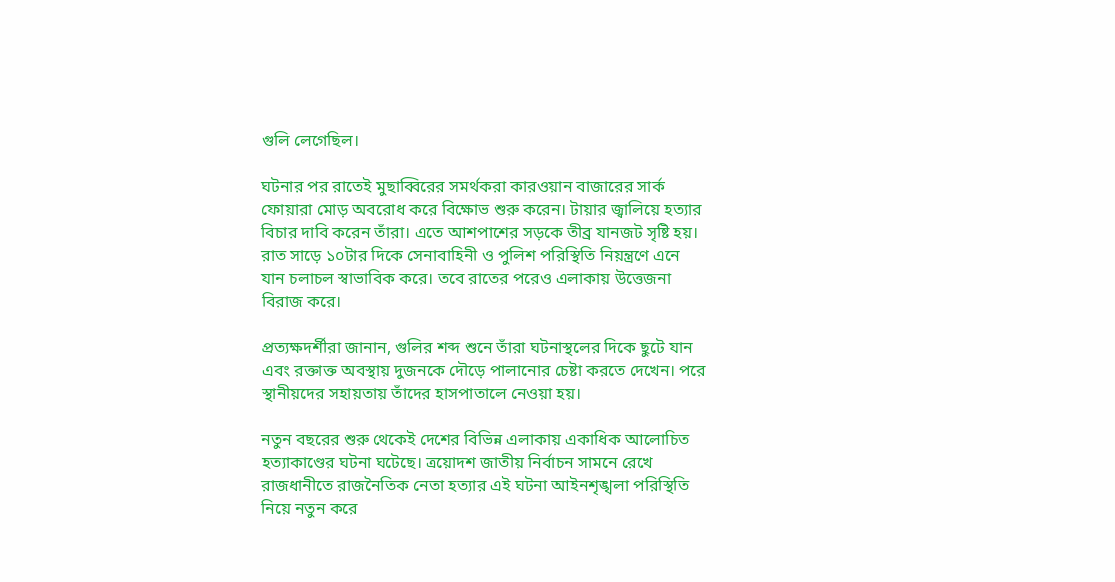গুলি লেগেছিল।

ঘটনার পর রাতেই মুছাব্বিরের সমর্থকরা কারওয়ান বাজারের সার্ক ফোয়ারা মোড় অবরোধ করে বিক্ষোভ শুরু করেন। টায়ার জ্বালিয়ে হত্যার বিচার দাবি করেন তাঁরা। এতে আশপাশের সড়কে তীব্র যানজট সৃষ্টি হয়। রাত সাড়ে ১০টার দিকে সেনাবাহিনী ও পুলিশ পরিস্থিতি নিয়ন্ত্রণে এনে যান চলাচল স্বাভাবিক করে। তবে রাতের পরেও এলাকায় উত্তেজনা বিরাজ করে।

প্রত্যক্ষদর্শীরা জানান, গুলির শব্দ শুনে তাঁরা ঘটনাস্থলের দিকে ছুটে যান এবং রক্তাক্ত অবস্থায় দুজনকে দৌড়ে পালানোর চেষ্টা করতে দেখেন। পরে স্থানীয়দের সহায়তায় তাঁদের হাসপাতালে নেওয়া হয়।

নতুন বছরের শুরু থেকেই দেশের বিভিন্ন এলাকায় একাধিক আলোচিত হত্যাকাণ্ডের ঘটনা ঘটেছে। ত্রয়োদশ জাতীয় নির্বাচন সামনে রেখে রাজধানীতে রাজনৈতিক নেতা হত্যার এই ঘটনা আইনশৃঙ্খলা পরিস্থিতি নিয়ে নতুন করে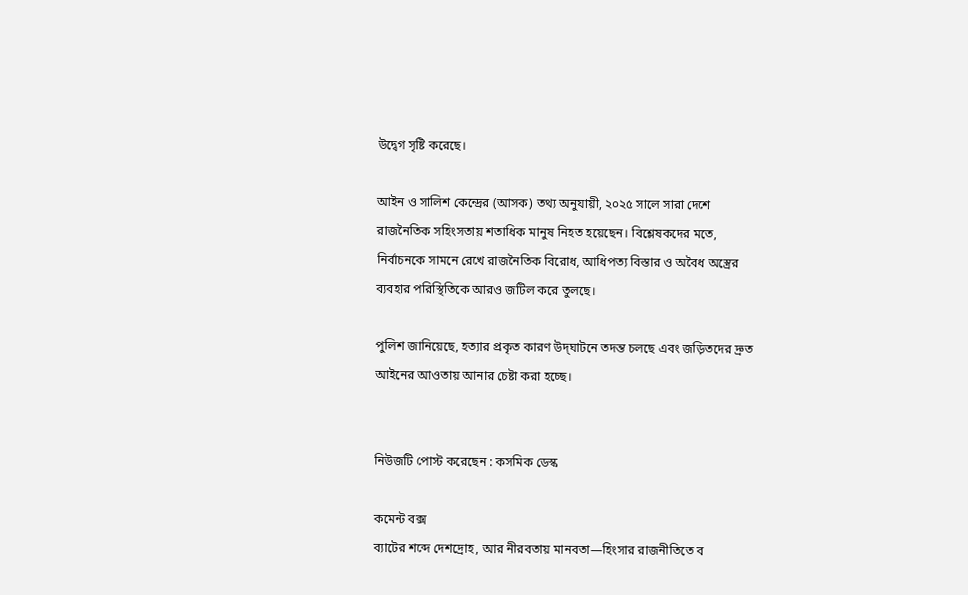উদ্বেগ সৃষ্টি করেছে।

আইন ও সালিশ কেন্দ্রের (আসক) তথ্য অনুযায়ী, ২০২৫ সালে সারা দেশে রাজনৈতিক সহিংসতায় শতাধিক মানুষ নিহত হয়েছেন। বিশ্লেষকদের মতে, নির্বাচনকে সামনে রেখে রাজনৈতিক বিরোধ, আধিপত্য বিস্তার ও অবৈধ অস্ত্রের ব্যবহার পরিস্থিতিকে আরও জটিল করে তুলছে।

পুলিশ জানিয়েছে, হত্যার প্রকৃত কারণ উদ্‌ঘাটনে তদন্ত চলছে এবং জড়িতদের দ্রুত আইনের আওতায় আনার চেষ্টা করা হচ্ছে।


নিউজটি পোস্ট করেছেন : কসমিক ডেস্ক

কমেন্ট বক্স
ব্যাটের শব্দে দেশদ্রোহ, আর নীরবতায় মানবতা—হিংসার রাজনীতিতে ব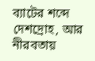ব্যাটের শব্দে দেশদ্রোহ, আর নীরবতায়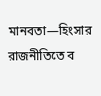মানবতা—হিংসার রাজনীতিতে ব